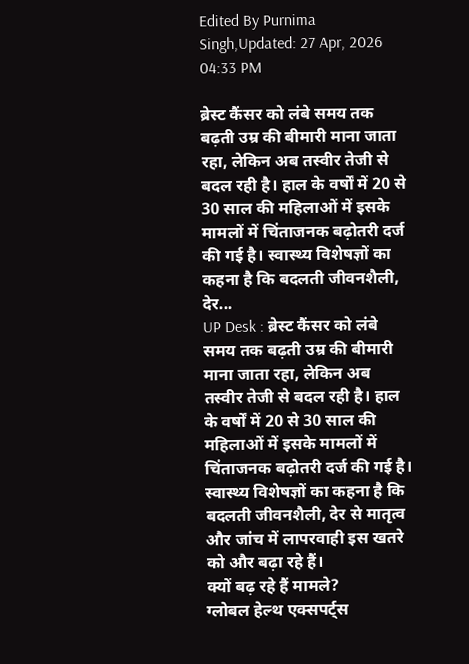Edited By Purnima Singh,Updated: 27 Apr, 2026 04:33 PM

ब्रेस्ट कैंसर को लंबे समय तक बढ़ती उम्र की बीमारी माना जाता रहा, लेकिन अब तस्वीर तेजी से बदल रही है। हाल के वर्षों में 20 से 30 साल की महिलाओं में इसके मामलों में चिंताजनक बढ़ोतरी दर्ज की गई है। स्वास्थ्य विशेषज्ञों का कहना है कि बदलती जीवनशैली, देर...
UP Desk : ब्रेस्ट कैंसर को लंबे समय तक बढ़ती उम्र की बीमारी माना जाता रहा, लेकिन अब तस्वीर तेजी से बदल रही है। हाल के वर्षों में 20 से 30 साल की महिलाओं में इसके मामलों में चिंताजनक बढ़ोतरी दर्ज की गई है। स्वास्थ्य विशेषज्ञों का कहना है कि बदलती जीवनशैली, देर से मातृत्व और जांच में लापरवाही इस खतरे को और बढ़ा रहे हैं।
क्यों बढ़ रहे हैं मामले?
ग्लोबल हेल्थ एक्सपर्ट्स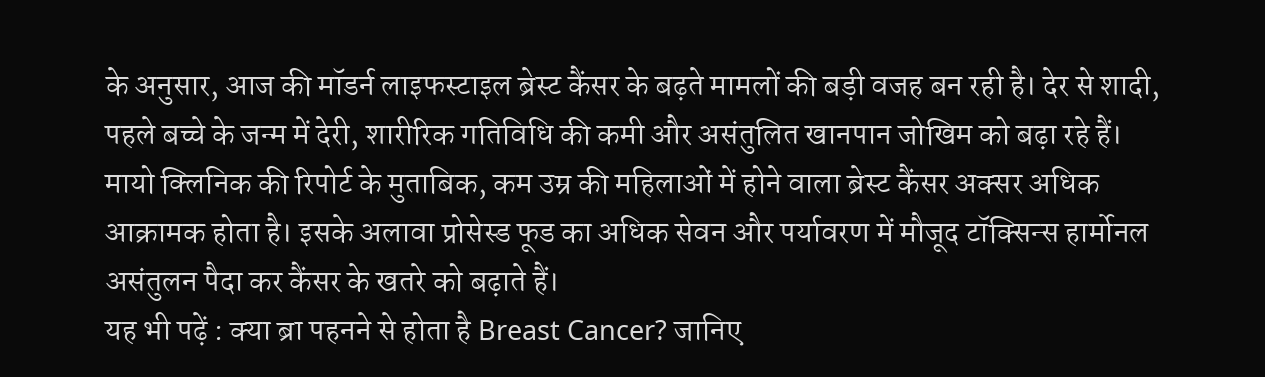के अनुसार, आज की मॉडर्न लाइफस्टाइल ब्रेस्ट कैंसर के बढ़ते मामलों की बड़ी वजह बन रही है। देर से शादी, पहले बच्चे के जन्म में देरी, शारीरिक गतिविधि की कमी और असंतुलित खानपान जोखिम को बढ़ा रहे हैं।
मायो क्लिनिक की रिपोर्ट के मुताबिक, कम उम्र की महिलाओं में होने वाला ब्रेस्ट कैंसर अक्सर अधिक आक्रामक होता है। इसके अलावा प्रोसेस्ड फूड का अधिक सेवन और पर्यावरण में मौजूद टॉक्सिन्स हार्मोनल असंतुलन पैदा कर कैंसर के खतरे को बढ़ाते हैं।
यह भी पढ़ें : क्या ब्रा पहनने से होता है Breast Cancer? जानिए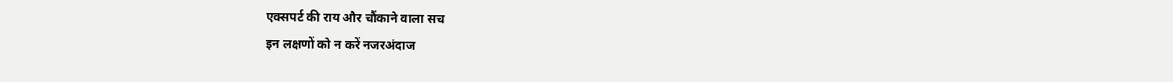एक्सपर्ट की राय और चौंकाने वाला सच
इन लक्षणों को न करें नजरअंदाज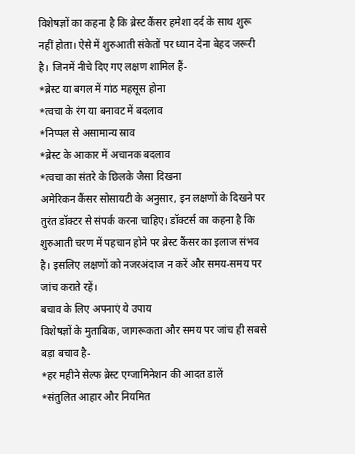विशेषज्ञों का कहना है कि ब्रेस्ट कैंसर हमेशा दर्द के साथ शुरू नहीं होता। ऐसे में शुरुआती संकेतों पर ध्यान देना बेहद जरूरी है। जिनमें नीचे दिए गए लक्षण शामिल हैं-
*ब्रेस्ट या बगल में गांठ महसूस होना
*त्वचा के रंग या बनावट में बदलाव
*निप्पल से असामान्य स्राव
*ब्रेस्ट के आकार में अचानक बदलाव
*त्वचा का संतरे के छिलके जैसा दिखना
अमेरिकन कैंसर सोसायटी के अनुसार, इन लक्षणों के दिखने पर तुरंत डॉक्टर से संपर्क करना चाहिए। डॉक्टर्स का कहना है कि शुरुआती चरण में पहचान होने पर ब्रेस्ट कैंसर का इलाज संभव है। इसलिए लक्षणों को नजरअंदाज न करें और समय-समय पर जांच कराते रहें।
बचाव के लिए अपनाएं ये उपाय
विशेषज्ञों के मुताबिक, जागरूकता और समय पर जांच ही सबसे बड़ा बचाव है-
*हर महीने सेल्फ ब्रेस्ट एग्जामिनेशन की आदत डालें
*संतुलित आहार और नियमित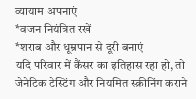व्यायाम अपनाएं
*वजन नियंत्रित रखें
*शराब और धूम्रपान से दूरी बनाएं
यदि परिवार में कैंसर का इतिहास रहा हो, तो जेनेटिक टेस्टिंग और नियमित स्क्रीनिंग कराने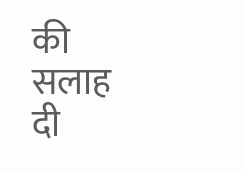की सलाह दी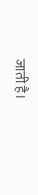जाती है।